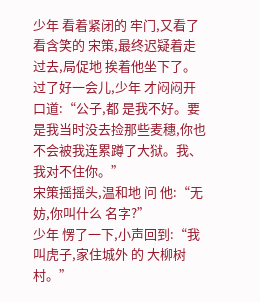少年 看着紧闭的 牢门,又看了看含笑的 宋策,最终迟疑着走过去,局促地 挨着他坐下了。
过了好一会儿,少年 才闷闷开口道:“公子,都 是我不好。要是我当时没去捡那些麦穗,你也不会被我连累蹲了大狱。我、我对不住你。”
宋策摇摇头,温和地 问 他:“无妨,你叫什么 名字?”
少年 愣了一下,小声回到:“我叫虎子,家住城外 的 大柳树村。”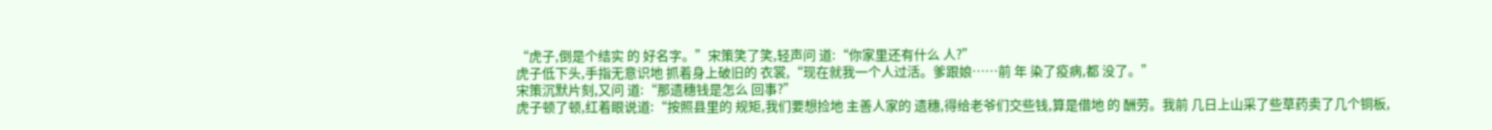“虎子,倒是个结实 的 好名字。”宋策笑了笑,轻声问 道:“你家里还有什么 人?”
虎子低下头,手指无意识地 抓着身上破旧的 衣裳,“现在就我一个人过活。爹跟娘……前 年 染了疫病,都 没了。”
宋策沉默片刻,又问 道:“那遗穗钱是怎么 回事?”
虎子顿了顿,红着眼说道:“按照县里的 规矩,我们要想捡地 主善人家的 遗穗,得给老爷们交些钱,算是借地 的 酬劳。我前 几日上山采了些草药卖了几个铜板,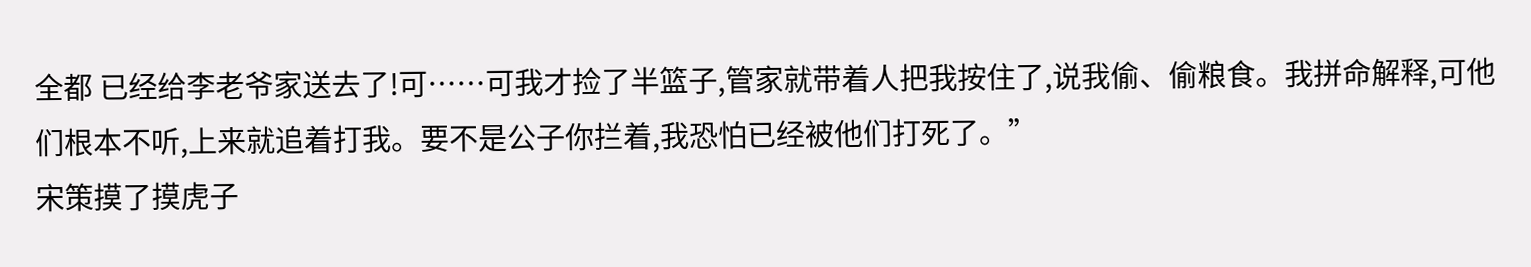全都 已经给李老爷家送去了!可……可我才捡了半篮子,管家就带着人把我按住了,说我偷、偷粮食。我拼命解释,可他们根本不听,上来就追着打我。要不是公子你拦着,我恐怕已经被他们打死了。”
宋策摸了摸虎子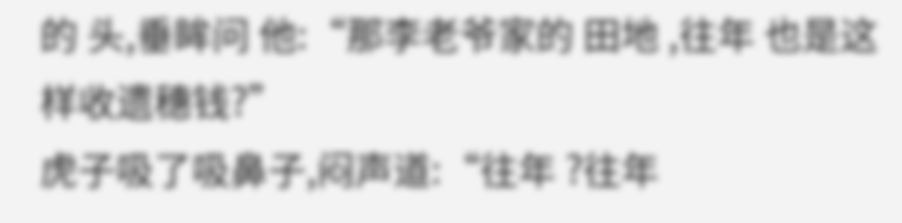的 头,垂眸问 他:“那李老爷家的 田地 ,往年 也是这样收遗穗钱?”
虎子吸了吸鼻子,闷声道:“往年 ?往年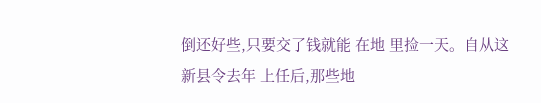倒还好些,只要交了钱就能 在地 里捡一天。自从这新县令去年 上任后,那些地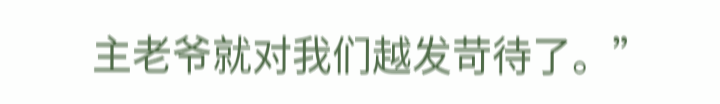主老爷就对我们越发苛待了。”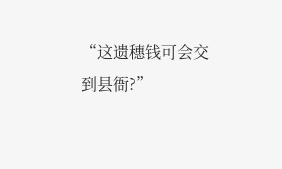“这遗穗钱可会交到县衙?”